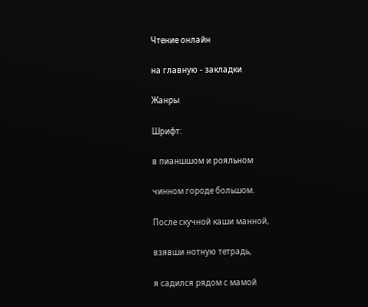Чтение онлайн

на главную - закладки

Жанры

Шрифт:

в пианшшом и рояльном

чинном городе большом.

После скучной каши манной,

взявши нотную тетрадь,

я садился рядом с мамой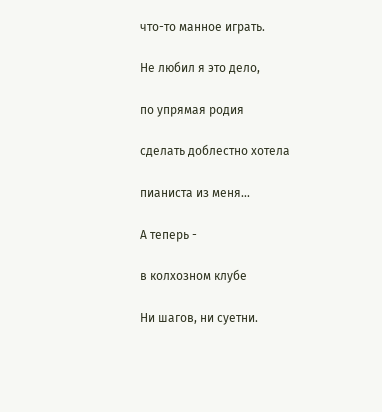что-то манное играть.

Не любил я это дело,

по упрямая родия

сделать доблестно хотела

пианиста из меня...

А теперь -

в колхозном клубе

Ни шагов, ни суетни.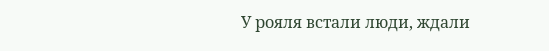У рояля встали люди, ждали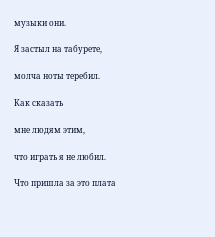музыки они.

Я застыл на табурете,

молча ноты теребил.

Как сказать

мне людям этим,

что играть я не любил.

Что пришла за это плата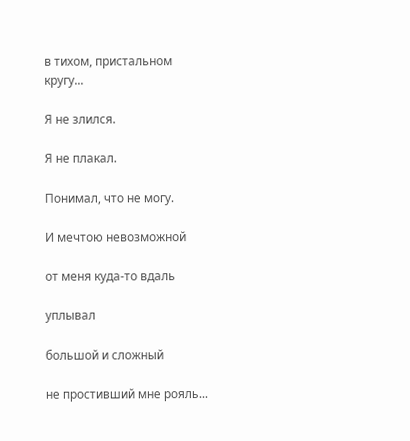в тихом, пристальном кругу...

Я не злился.

Я не плакал.

Понимал, что не могу.

И мечтою невозможной

от меня куда-то вдаль

уплывал

большой и сложный

не простивший мне рояль...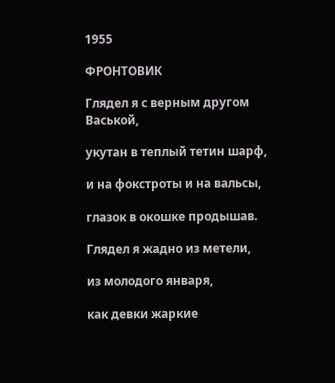1955

ФРОНТОВИК

Глядел я с верным другом Васькой,

укутан в теплый тетин шарф,

и на фокстроты и на вальсы,

глазок в окошке продышав.

Глядел я жадно из метели,

из молодого января,

как девки жаркие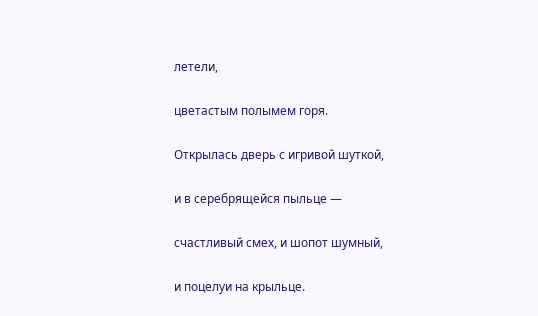летели,

цветастым полымем горя.

Открылась дверь с игривой шуткой,

и в серебрящейся пыльце —

счастливый смех, и шопот шумный,

и поцелуи на крыльце.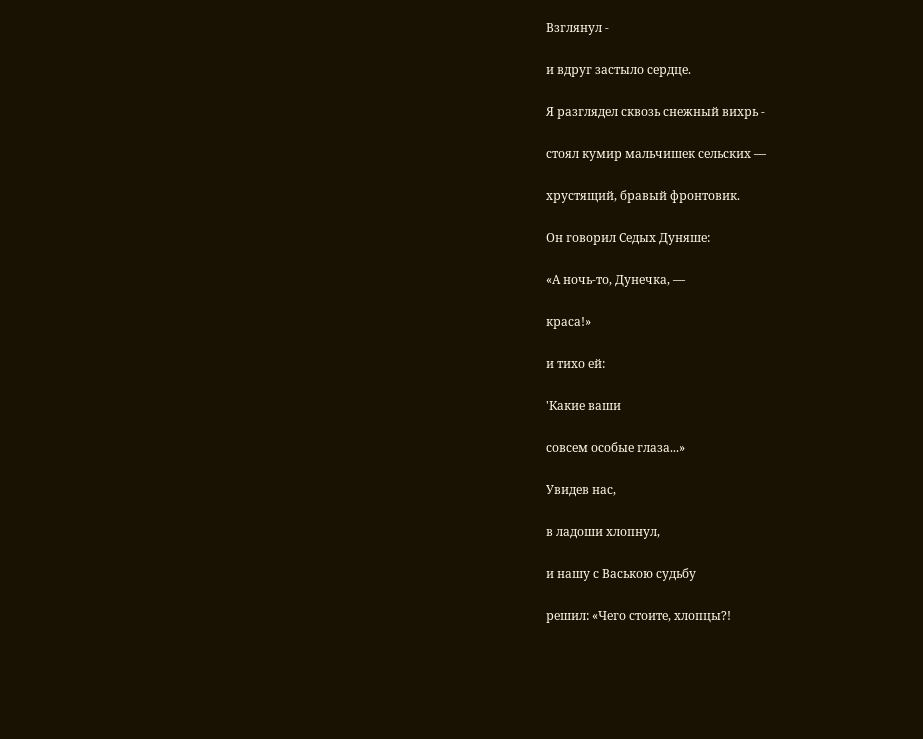Взглянул -

и вдруг застыло сердце.

Я разглядел сквозь снежный вихрь -

стоял кумир мальчишек сельских —

хрустящий, бравый фронтовик.

Он говорил Седых Дуняше:

«А ночь-то, Дунечка, —

краса!»

и тихо ей:

'Какие ваши

совсем особые глаза...»

Увидев нас,

в ладоши хлопнул,

и нашу с Ваською судьбу

решил: «Чего стоите, хлопцы?!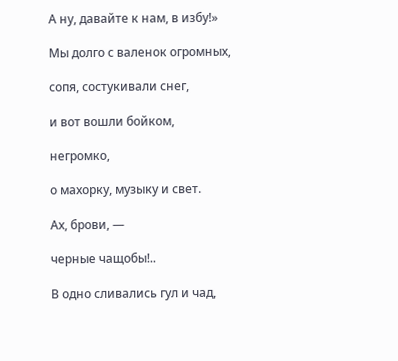А ну, давайте к нам, в избу!»

Мы долго с валенок огромных,

сопя, состукивали снег,

и вот вошли бойком,

негромко,

о махорку, музыку и свет.

Ах, брови, —

черные чащобы!..

В одно сливались гул и чад,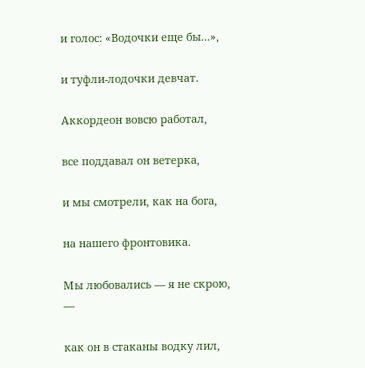и голос: «Водочки еще бы...»,

и туфли-лодочки девчат.

Аккордеон вовсю работал,

все поддавал он ветерка,

и мы смотрели, как на бога,

на нашего фронтовика.

Мы любовались — я не скрою, —

как он в стаканы водку лил,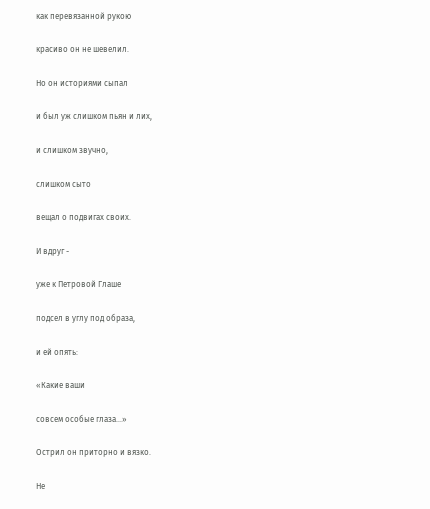как перевязанной рукою

красиво он не шевелил.

Но он историями сыпал

и был уж слишком пьян и лих,

и слишком звучно,

слишком сыто

вещал о подвигах своих.

И вдруг -

уже к Петровой Глаше

подсел в углу под образа,

и ей опять:

«Какие ваши

совсем особые глаза...»

Острил он приторно и вязко.

Не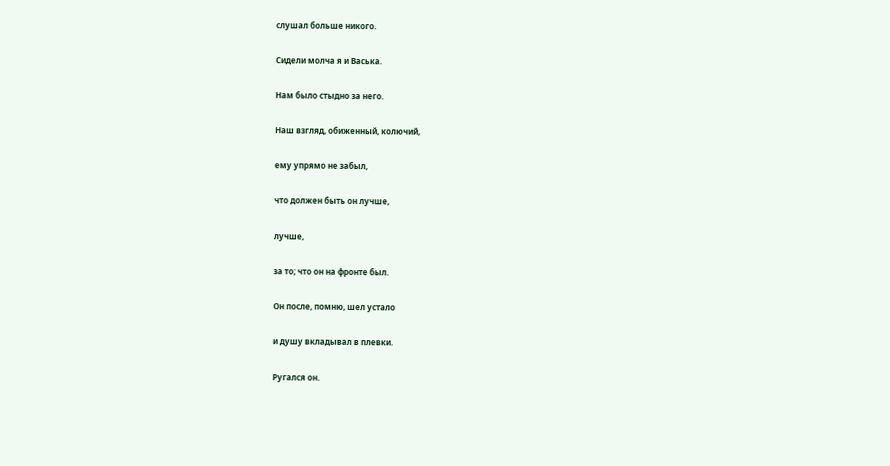слушал больше никого.

Сидели молча я и Васька.

Нам было стыдно за него.

Наш взгляд, обиженный, колючий,

ему упрямо не забыл,

что должен быть он лучше,

лучше,

за то; что он на фронте был.

Он после, помню, шел устало

и душу вкладывал в плевки.

Ругался он.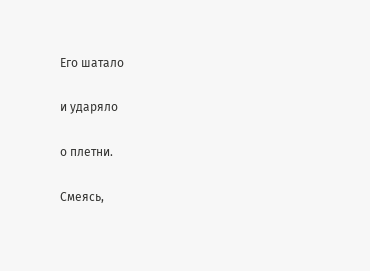Его шатало

и ударяло

о плетни.

Смеясь,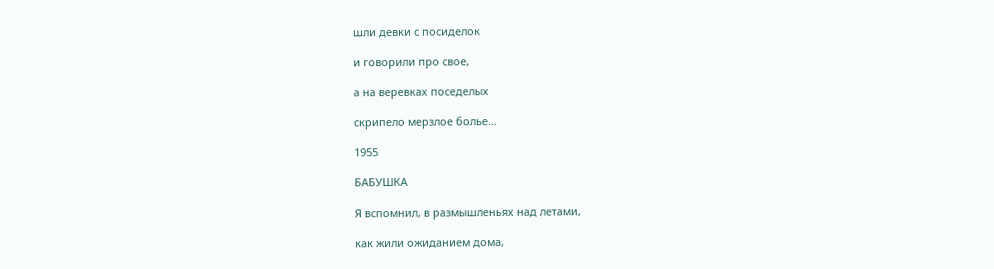шли девки с посиделок

и говорили про свое,

а на веревках поседелых

скрипело мерзлое болье...

1955

БАБУШКА

Я вспомнил, в размышленьях над летами,

как жили ожиданием дома,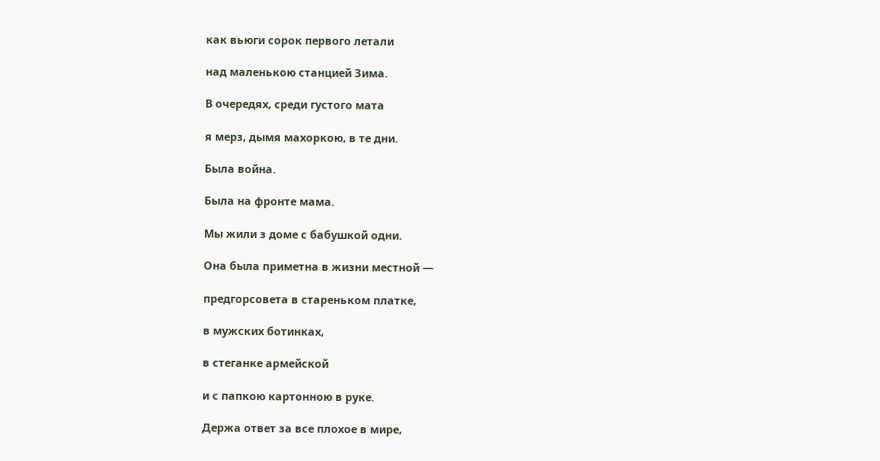как вьюги сорок первого летали

над маленькою станцией Зима.

В очередях, среди густого мата

я мерз, дымя махоркою, в те дни.

Была война.

Была на фронте мама.

Мы жили з доме с бабушкой одни.

Она была приметна в жизни местной —

предгорсовета в стареньком платке,

в мужских ботинках,

в стеганке армейской

и с папкою картонною в руке.

Держа ответ за все плохое в мире,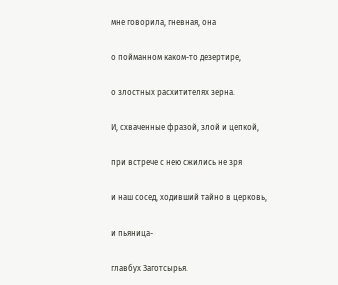мне говорила, гневная, она

о пойманном каком-то дезертире,

о злостных расхитителях зерна.

И, схваченные фразой, злой и цепкой,

при встрече с нею сжились не зря

и наш сосед, ходивший тайно в церковь,

и пьяница-

главбух Заготсырья.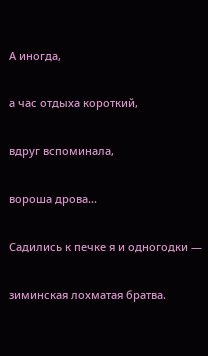А иногда,

а час отдыха короткий,

вдруг вспоминала,

вороша дрова...

Садились к печке я и одногодки —

зиминская лохматая братва.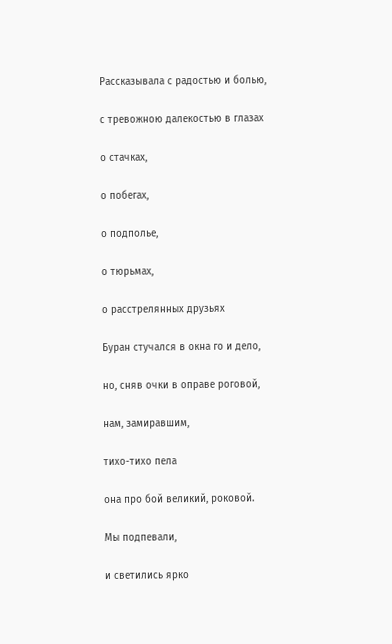Рассказывала с радостью и болью,

с тревожною далекостью в глазах

о стачках,

о побегах,

о подполье,

о тюрьмах,

о расстрелянных друзьях

Буран стучался в окна го и дело,

но, сняв очки в оправе роговой,

нам, замиравшим,

тихо-тихо пела

она про бой великий, роковой.

Мы подпевали,

и светились ярко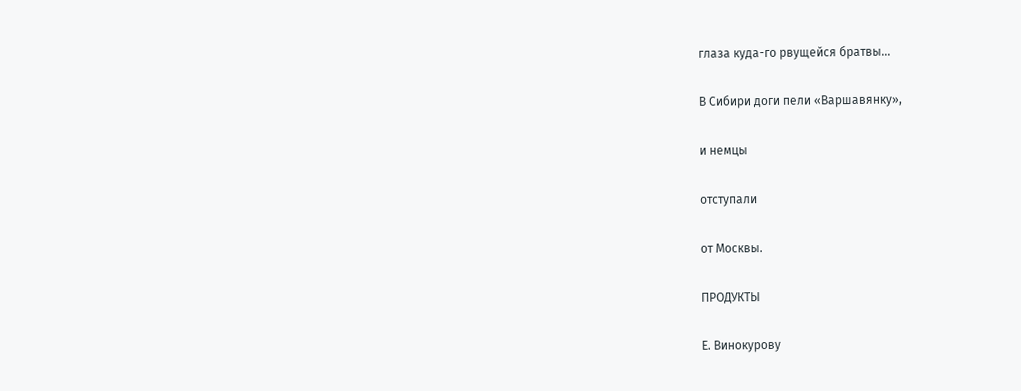глаза куда-го рвущейся братвы...

В Сибири доги пели «Варшавянку»,

и немцы

отступали

от Москвы.

ПРОДУКТЫ

Е. Винокурову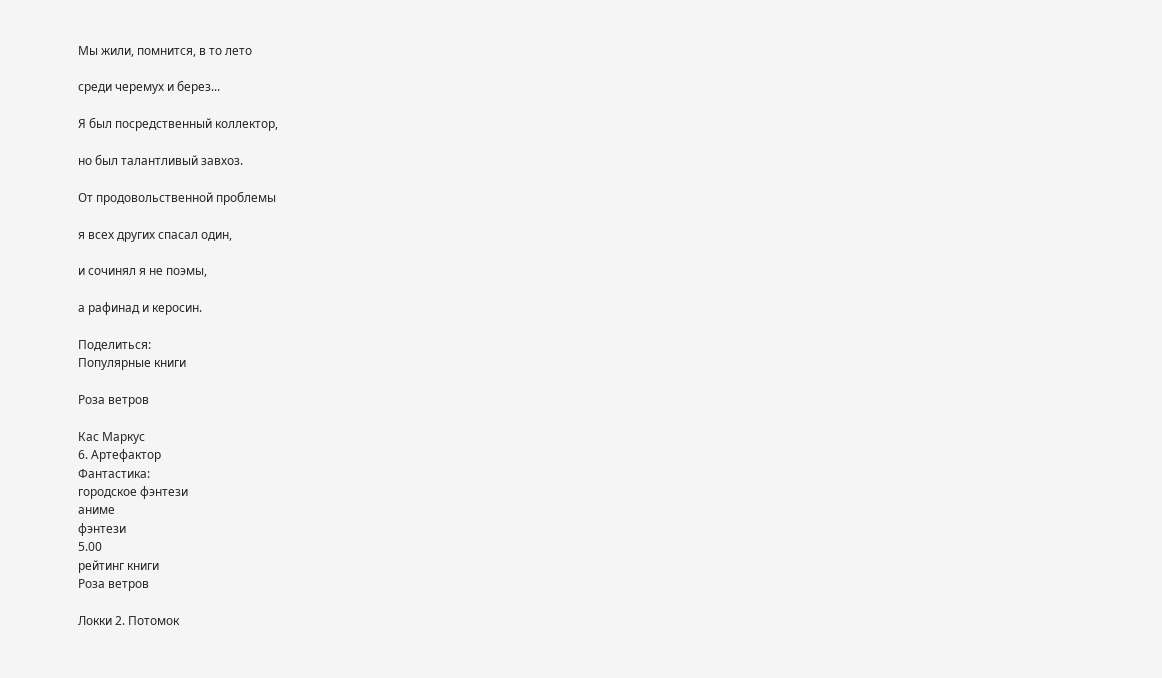Мы жили, помнится, в то лето

среди черемух и берез...

Я был посредственный коллектор,

но был талантливый завхоз.

От продовольственной проблемы

я всех других спасал один,

и сочинял я не поэмы,

а рафинад и керосин.

Поделиться:
Популярные книги

Роза ветров

Кас Маркус
6. Артефактор
Фантастика:
городское фэнтези
аниме
фэнтези
5.00
рейтинг книги
Роза ветров

Локки 2. Потомок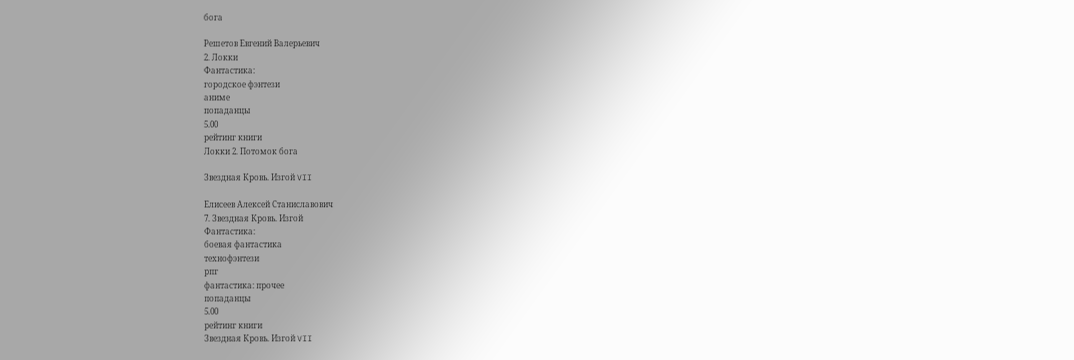бога

Решетов Евгений Валерьевич
2. Локки
Фантастика:
городское фэнтези
аниме
попаданцы
5.00
рейтинг книги
Локки 2. Потомок бога

Звездная Кровь. Изгой VII

Елисеев Алексей Станиславович
7. Звездная Кровь. Изгой
Фантастика:
боевая фантастика
технофэнтези
рпг
фантастика: прочее
попаданцы
5.00
рейтинг книги
Звездная Кровь. Изгой VII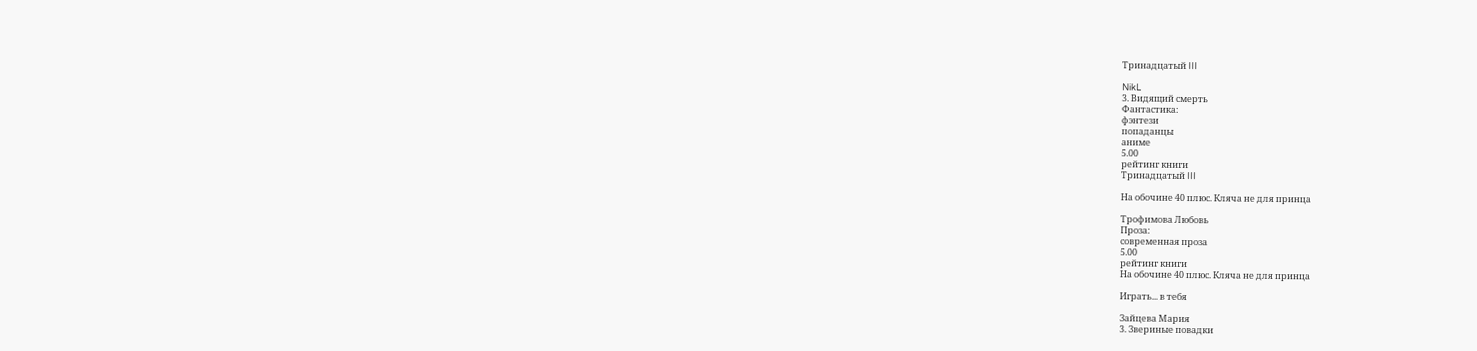Тринадцатый III

NikL
3. Видящий смерть
Фантастика:
фэнтези
попаданцы
аниме
5.00
рейтинг книги
Тринадцатый III

На обочине 40 плюс. Кляча не для принца

Трофимова Любовь
Проза:
современная проза
5.00
рейтинг книги
На обочине 40 плюс. Кляча не для принца

Играть... в тебя

Зайцева Мария
3. Звериные повадки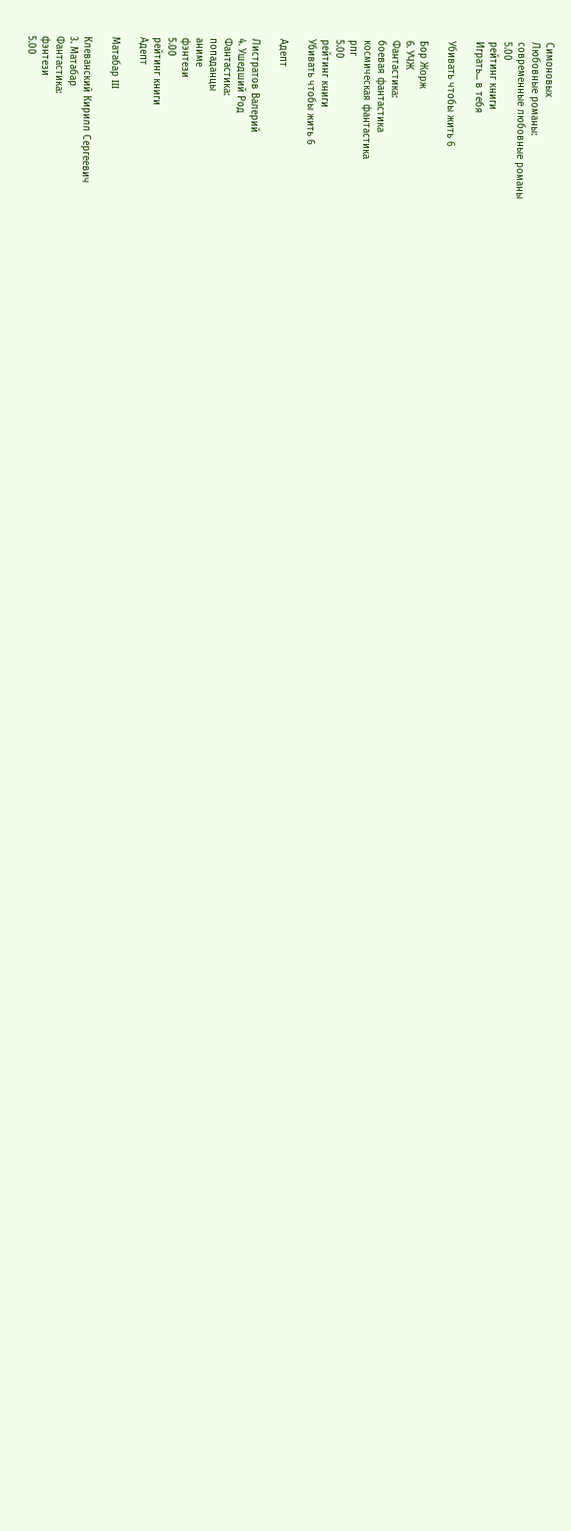Симоновых
Любовные романы:
современные любовные романы
5.00
рейтинг книги
Играть... в тебя

Убивать чтобы жить 6

Бор Жорж
6. УЧЖ
Фантастика:
боевая фантастика
космическая фантастика
рпг
5.00
рейтинг книги
Убивать чтобы жить 6

Адепт

Листратов Валерий
4. Ушедший Род
Фантастика:
попаданцы
аниме
фэнтези
5.00
рейтинг книги
Адепт

Матабар III

Клеванский Кирилл Сергеевич
3. Матабар
Фантастика:
фэнтези
5.00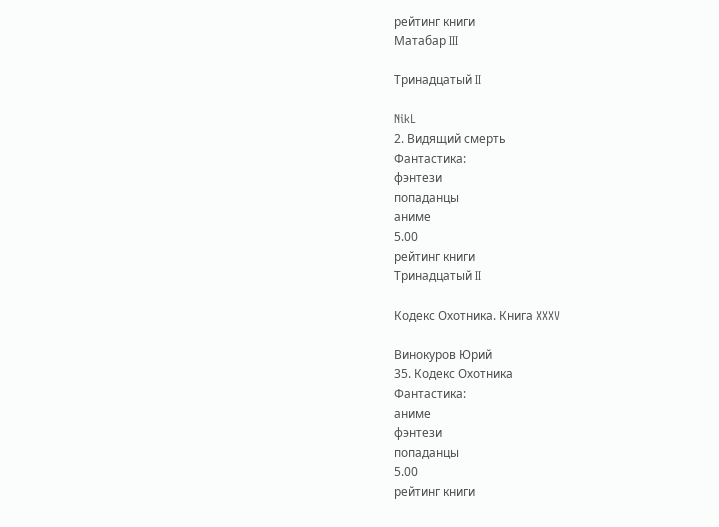рейтинг книги
Матабар III

Тринадцатый II

NikL
2. Видящий смерть
Фантастика:
фэнтези
попаданцы
аниме
5.00
рейтинг книги
Тринадцатый II

Кодекс Охотника. Книга XXXV

Винокуров Юрий
35. Кодекс Охотника
Фантастика:
аниме
фэнтези
попаданцы
5.00
рейтинг книги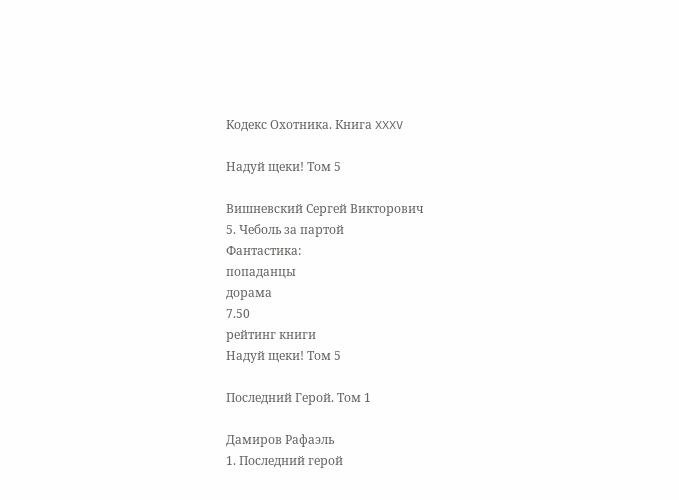Кодекс Охотника. Книга XXXV

Надуй щеки! Том 5

Вишневский Сергей Викторович
5. Чеболь за партой
Фантастика:
попаданцы
дорама
7.50
рейтинг книги
Надуй щеки! Том 5

Последний Герой. Том 1

Дамиров Рафаэль
1. Последний герой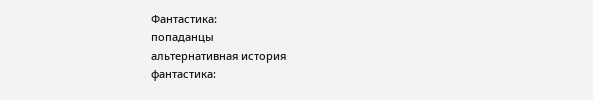Фантастика:
попаданцы
альтернативная история
фантастика: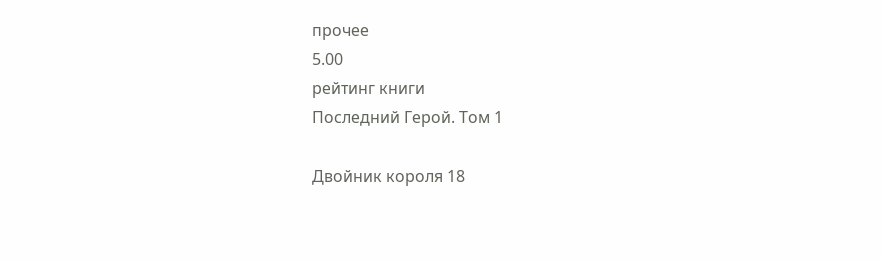прочее
5.00
рейтинг книги
Последний Герой. Том 1

Двойник короля 18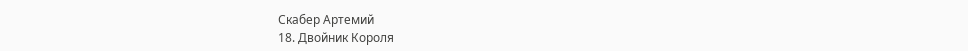Скабер Артемий
18. Двойник Короля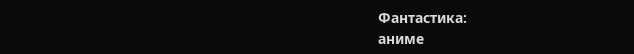Фантастика:
аниме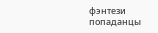фэнтези
попаданцы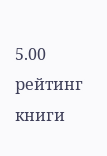5.00
рейтинг книги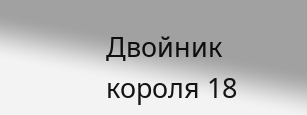Двойник короля 18